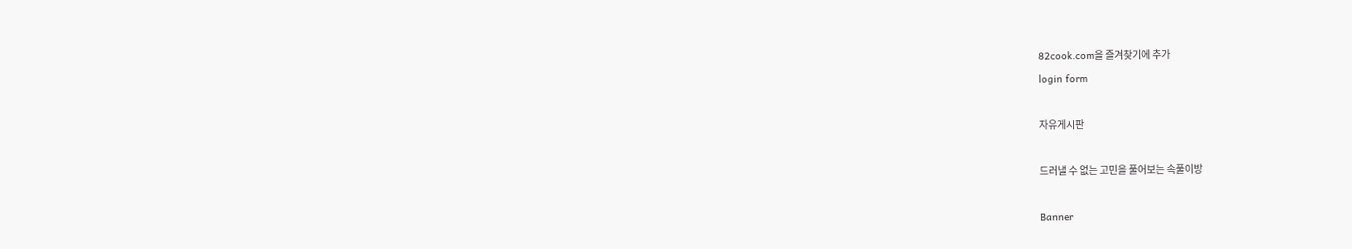82cook.com을 즐겨찾기에 추가
login form

자유게시판

드러낼 수 없는 고민을 풀어보는 속풀이방

Banner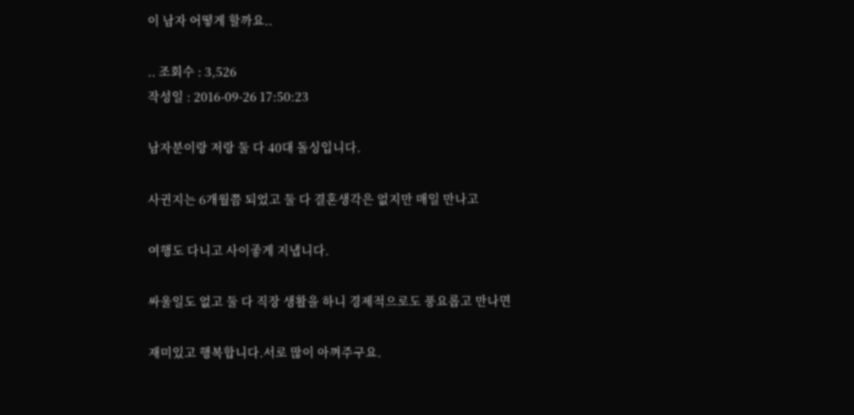이 남자 어떻게 할까요..

.. 조회수 : 3,526
작성일 : 2016-09-26 17:50:23

남자분이랑 저랑 둘 다 40대 돌싱입니다.

사귄지는 6개월쯤 되었고 둘 다 결혼생각은 없지만 매일 만나고

여행도 다니고 사이좋게 지냅니다.

싸울일도 없고 둘 다 직장 생활을 하니 경제적으로도 풍요롭고 만나면

재미있고 행복합니다.서로 많이 아껴주구요.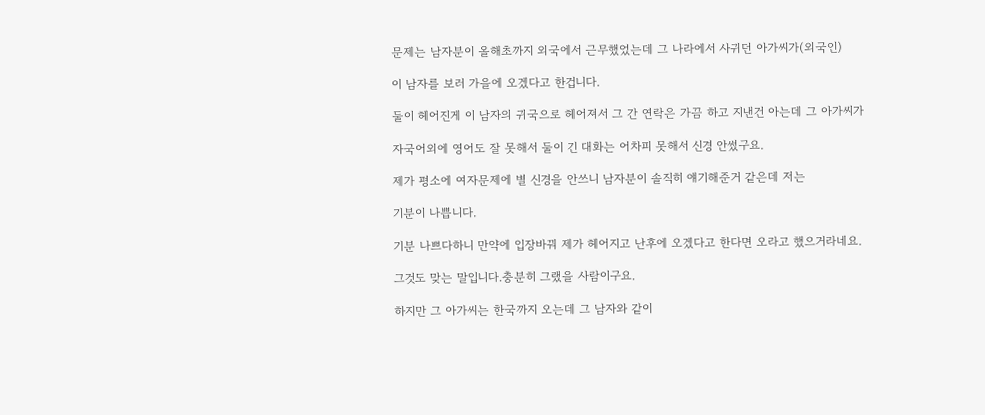문제는 남자분이 올해초까지 외국에서 근무했었는데 그 나라에서 사귀던 아가씨가(외국인)

이 남자를 보러 가을에 오겠다고 한겁니다.

둘이 헤어진게 이 남자의 귀국으로 헤어져서 그 간 연락은 가끔 하고 지낸건 아는데 그 아가씨가

자국어외에 영어도 잘 못해서 둘이 긴 대화는 어차피 못해서 신경 안썼구요.

제가 평소에 여자문제에 별 신경을 안쓰니 남자분이 솔직히 얘기해준거 같은데 저는

기분이 나쁩니다.

기분 나쁘다하니 만약에 입장바꿔 제가 헤어지고 난후에 오겠다고 한다면 오라고 했으거라네요.

그것도 맞는 말입니다.충분히 그랬을 사람이구요.

하지만 그 아가씨는 한국까지 오는데 그 남자와 같이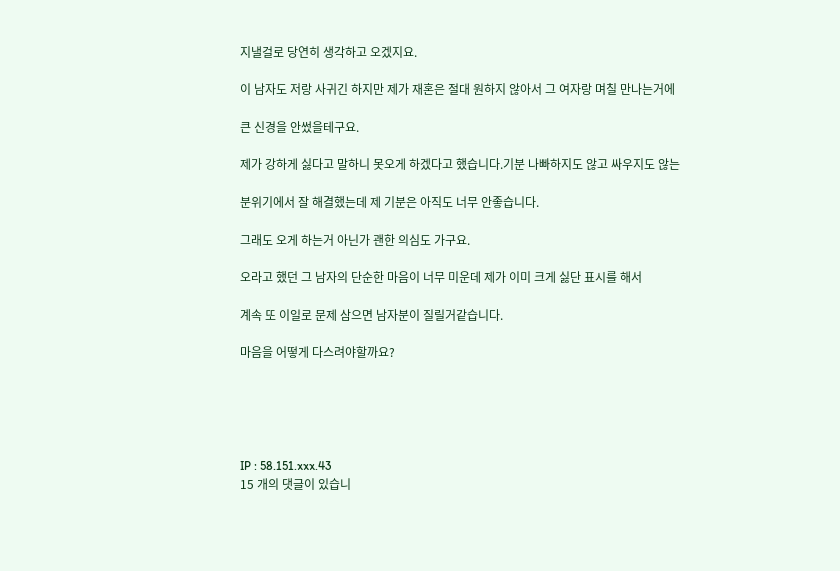지낼걸로 당연히 생각하고 오겠지요.

이 남자도 저랑 사귀긴 하지만 제가 재혼은 절대 원하지 않아서 그 여자랑 며칠 만나는거에

큰 신경을 안썼을테구요.

제가 강하게 싫다고 말하니 못오게 하겠다고 했습니다.기분 나빠하지도 않고 싸우지도 않는

분위기에서 잘 해결했는데 제 기분은 아직도 너무 안좋습니다.

그래도 오게 하는거 아닌가 괜한 의심도 가구요.

오라고 했던 그 남자의 단순한 마음이 너무 미운데 제가 이미 크게 싫단 표시를 해서

계속 또 이일로 문제 삼으면 남자분이 질릴거같습니다.

마음을 어떻게 다스려야할까요?





IP : 58.151.xxx.43
15 개의 댓글이 있습니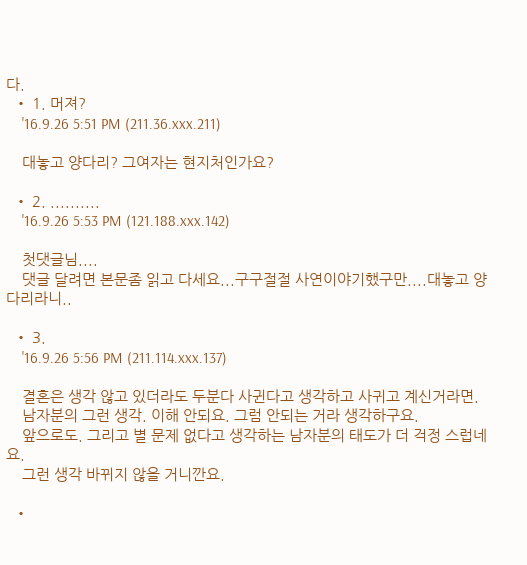다.
  • 1. 머져?
    '16.9.26 5:51 PM (211.36.xxx.211)

    대놓고 양다리? 그여자는 현지처인가요?

  • 2. ..........
    '16.9.26 5:53 PM (121.188.xxx.142)

    첫댓글님....
    댓글 달려면 본문좀 읽고 다세요...구구절절 사연이야기했구만....대놓고 양다리라니..

  • 3.
    '16.9.26 5:56 PM (211.114.xxx.137)

    결혼은 생각 않고 있더라도 두분다 사귄다고 생각하고 사귀고 계신거라면.
    남자분의 그런 생각. 이해 안되요. 그럼 안되는 거라 생각하구요.
    앞으로도. 그리고 별 문제 없다고 생각하는 남자분의 태도가 더 걱정 스럽네요.
    그런 생각 바뀌지 않을 거니깐요.

  •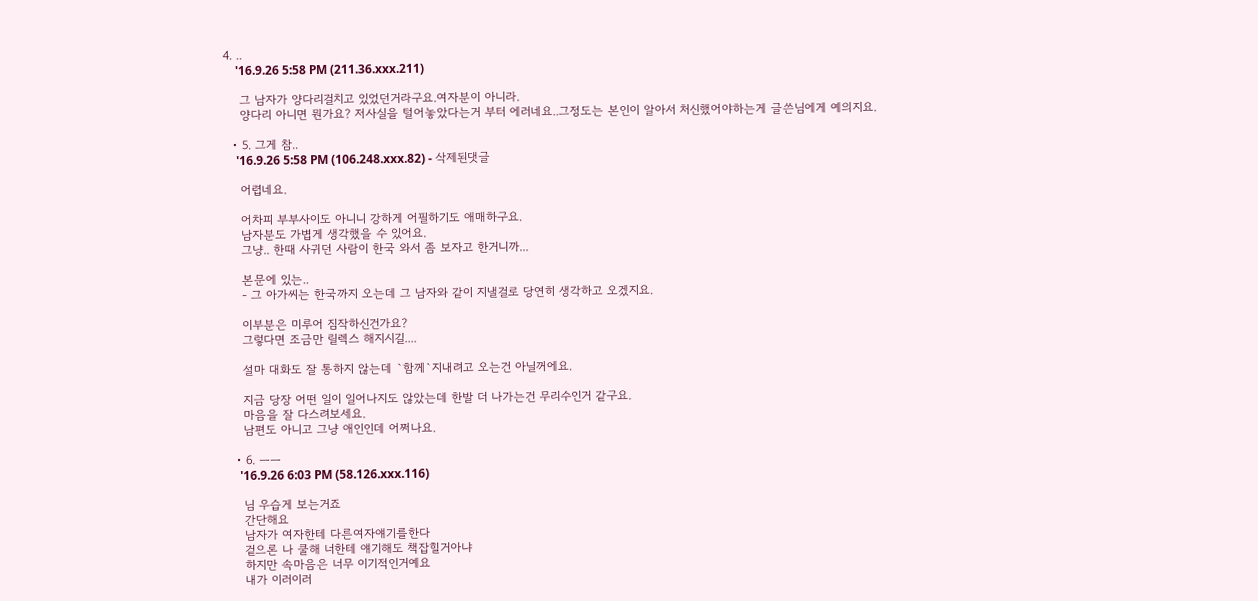4. ..
    '16.9.26 5:58 PM (211.36.xxx.211)

    그 남자가 양다리걸치고 있었던거라구요.여자분이 아니라.
    양다리 아니면 뭔가요? 저사실을 털어놓았다는거 부터 에러네요..그정도는 본인이 알아서 처신했어야하는게 글쓴님에게 예의지요.

  • 5. 그게 참..
    '16.9.26 5:58 PM (106.248.xxx.82) - 삭제된댓글

    어렵네요.

    어차피 부부사이도 아니니 강하게 어필하기도 애매하구요.
    남자분도 가볍게 생각했을 수 있어요.
    그냥.. 한때 사귀던 사람이 한국 와서 좀 보자고 한거니까...

    본문에 있는..
    - 그 아가씨는 한국까지 오는데 그 남자와 같이 지낼걸로 당연히 생각하고 오겠지요.

    이부분은 미루어 짐작하신건가요?
    그렇다면 조금만 릴렉스 해지시길....

    설마 대화도 잘 통하지 않는데 `함께`지내려고 오는건 아닐꺼에요.

    지금 당장 어떤 일이 일어나지도 않았는데 한발 더 나가는건 무리수인거 같구요.
    마음을 잘 다스려보세요.
    남편도 아니고 그냥 애인인데 어쩌나요.

  • 6. ㅡㅡ
    '16.9.26 6:03 PM (58.126.xxx.116)

    님 우습게 보는거죠
    간단해요
    남자가 여자한테 다른여자얘기를한다
    겉으론 나 쿨해 너한테 얘기해도 책잡힐거아냐
    하지만 속마음은 너무 이기적인거예요
    내가 이러이러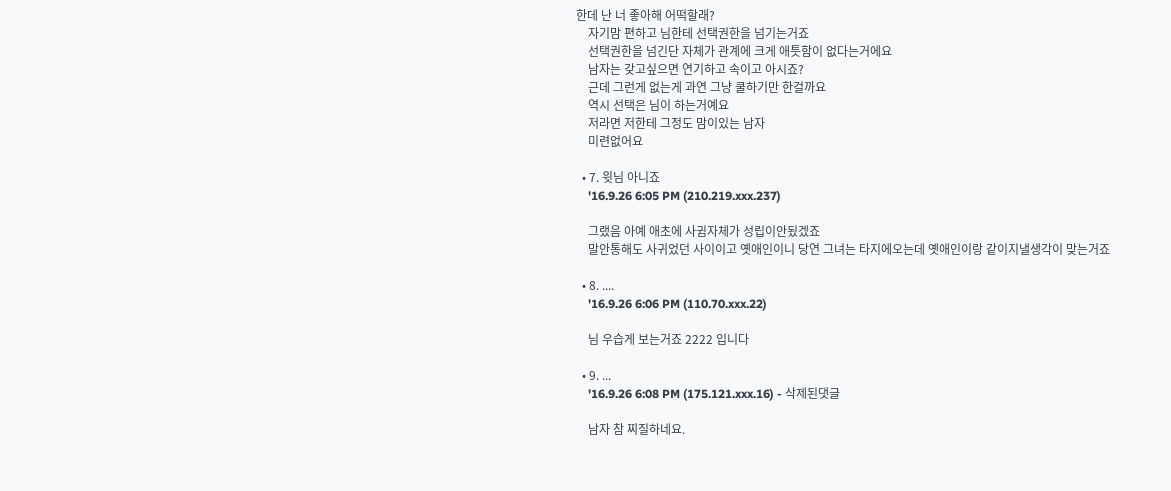한데 난 너 좋아해 어떡할래?
    자기맘 편하고 님한테 선택권한을 넘기는거죠
    선택권한을 넘긴단 자체가 관계에 크게 애틋함이 없다는거에요
    남자는 갖고싶으면 연기하고 속이고 아시죠?
    근데 그런게 없는게 과연 그냥 쿨하기만 한걸까요
    역시 선택은 님이 하는거예요
    저라면 저한테 그정도 맘이있는 남자
    미련없어요

  • 7. 윗님 아니죠
    '16.9.26 6:05 PM (210.219.xxx.237)

    그랬음 아예 애초에 사귐자체가 성립이안됬겠죠
    말안통해도 사귀었던 사이이고 옛애인이니 당연 그녀는 타지에오는데 옛애인이랑 같이지낼생각이 맞는거죠

  • 8. ....
    '16.9.26 6:06 PM (110.70.xxx.22)

    님 우습게 보는거죠 2222 입니다

  • 9. ...
    '16.9.26 6:08 PM (175.121.xxx.16) - 삭제된댓글

    남자 참 찌질하네요.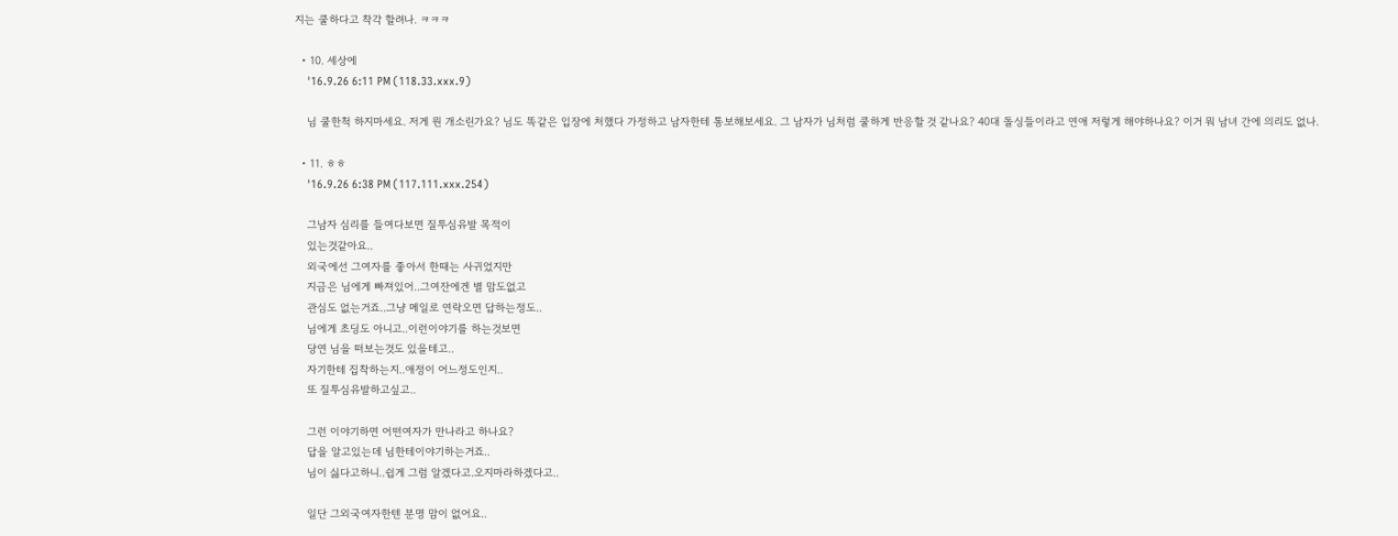지는 쿨하다고 착각 할려나. ㅋㅋㅋ

  • 10. 세상에
    '16.9.26 6:11 PM (118.33.xxx.9)

    님 쿨한척 하지마세요. 저게 뭔 개소린가요? 님도 똑같은 입장에 처했다 가정하고 남자한테 통보해보세요. 그 남자가 님처럼 쿨하게 반응할 것 같나요? 40대 돌싱들이라고 연애 저렇게 해야하나요? 이거 뭐 남녀 간에 의리도 없나.

  • 11. ㅎㅎ
    '16.9.26 6:38 PM (117.111.xxx.254)

    그남자 심리를 들여다보면 질투심유발 목적이
    있는것같아요..
    외국에선 그여자를 좋아서 한때는 사귀었지만
    지금은 님에게 빠져있어..그여잔에겐 별 맘도없고
    관심도 없는거죠..그냥 메일로 연락오면 답하는정도..
    님에게 초딩도 아니고..이런이야기를 하는것보면
    당연 님을 떠보는것도 있을테고..
    자기한테 집착하는지..애정이 어느정도인지..
    또 질투심유발하고싶고..

    그런 이야기하면 어떤여자가 만나라고 하나요?
    답을 알고있는데 님한테이야기하는거죠..
    님이 싫다고하니..쉽게 그럼 알겠다고.오지마라하겠다고..

    일단 그외국여자한텐 분명 맘이 없어요..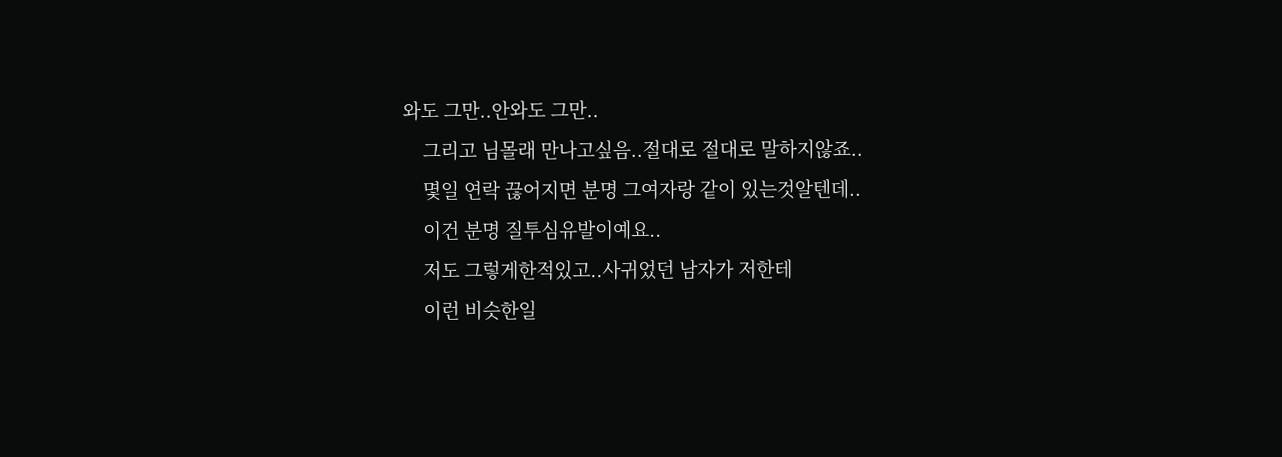와도 그만..안와도 그만..
    그리고 님몰래 만나고싶음..절대로 절대로 말하지않죠..
    몇일 연락 끊어지면 분명 그여자랑 같이 있는것알텐데..
    이건 분명 질투심유발이예요..
    저도 그렇게한적있고..사귀었던 남자가 저한테
    이런 비슷한일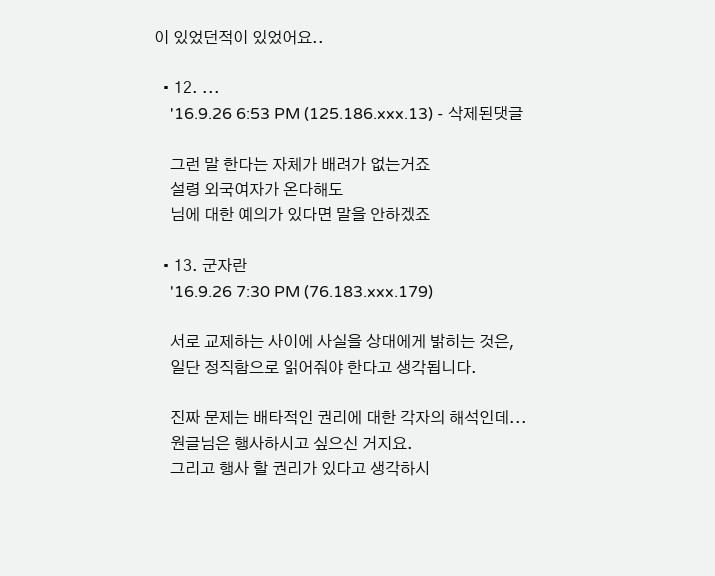이 있었던적이 있었어요..

  • 12. ...
    '16.9.26 6:53 PM (125.186.xxx.13) - 삭제된댓글

    그런 말 한다는 자체가 배려가 없는거죠
    설령 외국여자가 온다해도
    님에 대한 예의가 있다면 말을 안하겠죠

  • 13. 군자란
    '16.9.26 7:30 PM (76.183.xxx.179)

    서로 교제하는 사이에 사실을 상대에게 밝히는 것은,
    일단 정직함으로 읽어줘야 한다고 생각됩니다.

    진짜 문제는 배타적인 권리에 대한 각자의 해석인데...
    원글님은 행사하시고 싶으신 거지요.
    그리고 행사 할 권리가 있다고 생각하시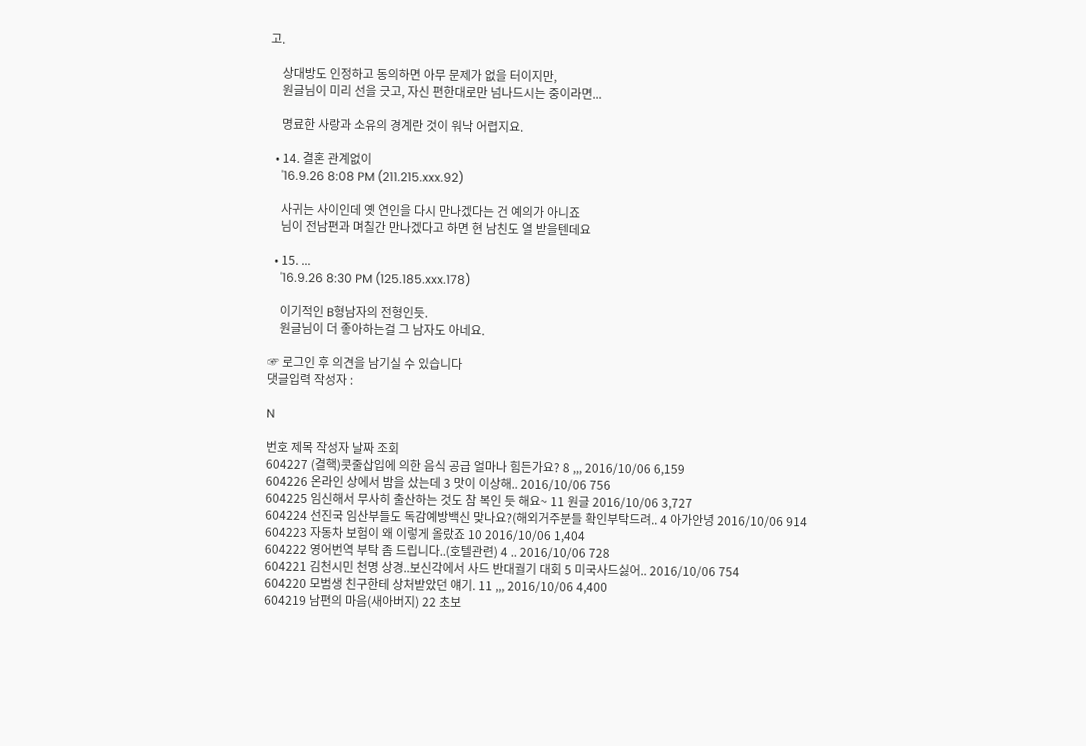고.

    상대방도 인정하고 동의하면 아무 문제가 없을 터이지만,
    원글님이 미리 선을 긋고, 자신 편한대로만 넘나드시는 중이라면...

    명료한 사랑과 소유의 경계란 것이 워낙 어렵지요.

  • 14. 결혼 관계없이
    '16.9.26 8:08 PM (211.215.xxx.92)

    사귀는 사이인데 옛 연인을 다시 만나겠다는 건 예의가 아니죠
    님이 전남편과 며칠간 만나겠다고 하면 현 남친도 열 받을텐데요

  • 15. ...
    '16.9.26 8:30 PM (125.185.xxx.178)

    이기적인 B형남자의 전형인듯.
    원글님이 더 좋아하는걸 그 남자도 아네요.

☞ 로그인 후 의견을 남기실 수 있습니다
댓글입력 작성자 :

N

번호 제목 작성자 날짜 조회
604227 (결핵)콧줄삽입에 의한 음식 공급 얼마나 힘든가요? 8 ,,, 2016/10/06 6,159
604226 온라인 상에서 밤을 샀는데 3 맛이 이상해.. 2016/10/06 756
604225 임신해서 무사히 출산하는 것도 참 복인 듯 해요~ 11 원글 2016/10/06 3,727
604224 선진국 임산부들도 독감예방백신 맞나요?(해외거주분들 확인부탁드려.. 4 아가안녕 2016/10/06 914
604223 자동차 보험이 왜 이렇게 올랐죠 10 2016/10/06 1,404
604222 영어번역 부탁 좀 드립니다..(호텔관련) 4 .. 2016/10/06 728
604221 김천시민 천명 상경..보신각에서 사드 반대궐기 대회 5 미국사드싫어.. 2016/10/06 754
604220 모범생 친구한테 상처받았던 얘기. 11 ,,, 2016/10/06 4,400
604219 남편의 마음(새아버지) 22 초보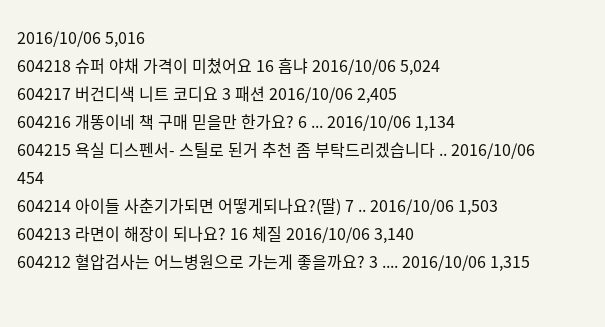2016/10/06 5,016
604218 슈퍼 야채 가격이 미쳤어요 16 흠냐 2016/10/06 5,024
604217 버건디색 니트 코디요 3 패션 2016/10/06 2,405
604216 개똥이네 책 구매 믿을만 한가요? 6 ... 2016/10/06 1,134
604215 욕실 디스펜서- 스틸로 된거 추천 좀 부탁드리겠습니다 .. 2016/10/06 454
604214 아이들 사춘기가되면 어떻게되나요?(딸) 7 .. 2016/10/06 1,503
604213 라면이 해장이 되나요? 16 체질 2016/10/06 3,140
604212 혈압검사는 어느병원으로 가는게 좋을까요? 3 .... 2016/10/06 1,315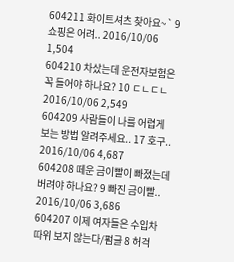604211 화이트셔츠 찾아요~` 9 쇼핑은 어려.. 2016/10/06 1,504
604210 차샀는데 운전자보험은 꼭 들어야 하나요? 10 ㄷㄴㄷㄴ 2016/10/06 2,549
604209 사람들이 나를 어렵게 보는 방법 알려주세요.. 17 호구.. 2016/10/06 4,687
604208 떼운 금이빨이 빠졌는데 버려야 하나요? 9 빠진 금이빨.. 2016/10/06 3,686
604207 이제 여자들은 수입차 따위 보지 않는다/펌글 8 허걱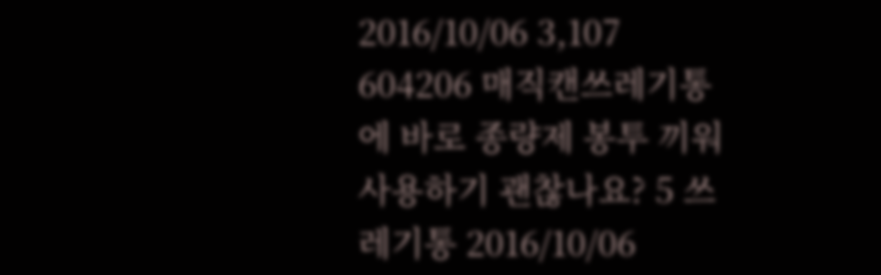2016/10/06 3,107
604206 매직캔쓰레기통에 바로 종량제 봉투 끼워 사용하기 괜찮나요? 5 쓰레기통 2016/10/06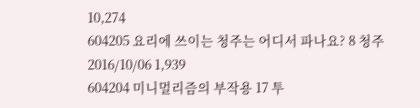10,274
604205 요리에 쓰이는 청주는 어디서 파나요? 8 청주 2016/10/06 1,939
604204 미니멀리즘의 부작용 17 투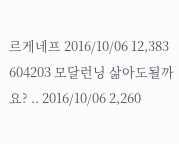르게네프 2016/10/06 12,383
604203 모달런닝 삶아도될까요? .. 2016/10/06 2,260